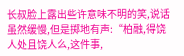长叔脸上露出些许意味不明的笑,说话虽然缓慢,但是掷地有声:“柏融,得饶人处且饶人么,这件事,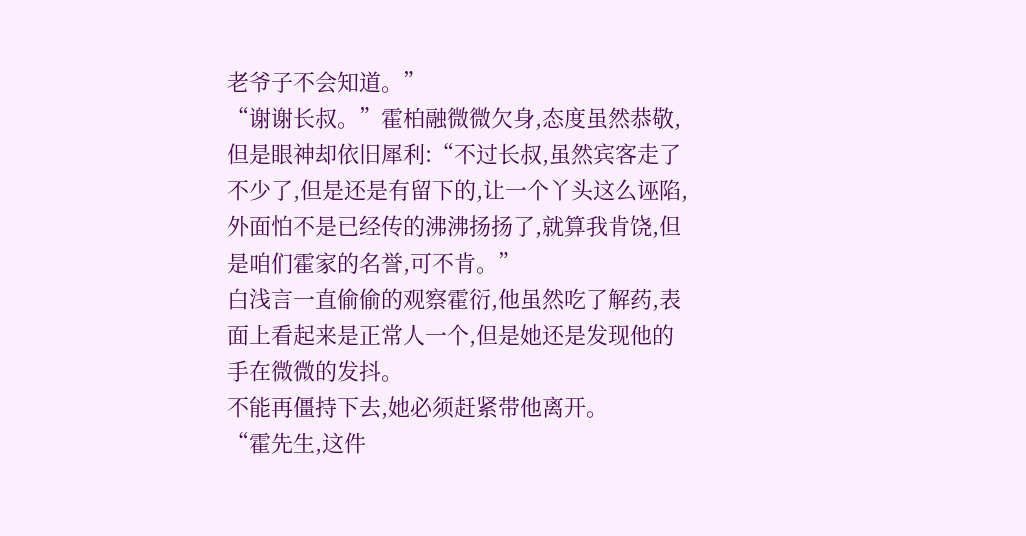老爷子不会知道。”
“谢谢长叔。”霍柏融微微欠身,态度虽然恭敬,但是眼神却依旧犀利:“不过长叔,虽然宾客走了不少了,但是还是有留下的,让一个丫头这么诬陷,外面怕不是已经传的沸沸扬扬了,就算我肯饶,但是咱们霍家的名誉,可不肯。”
白浅言一直偷偷的观察霍衍,他虽然吃了解药,表面上看起来是正常人一个,但是她还是发现他的手在微微的发抖。
不能再僵持下去,她必须赶紧带他离开。
“霍先生,这件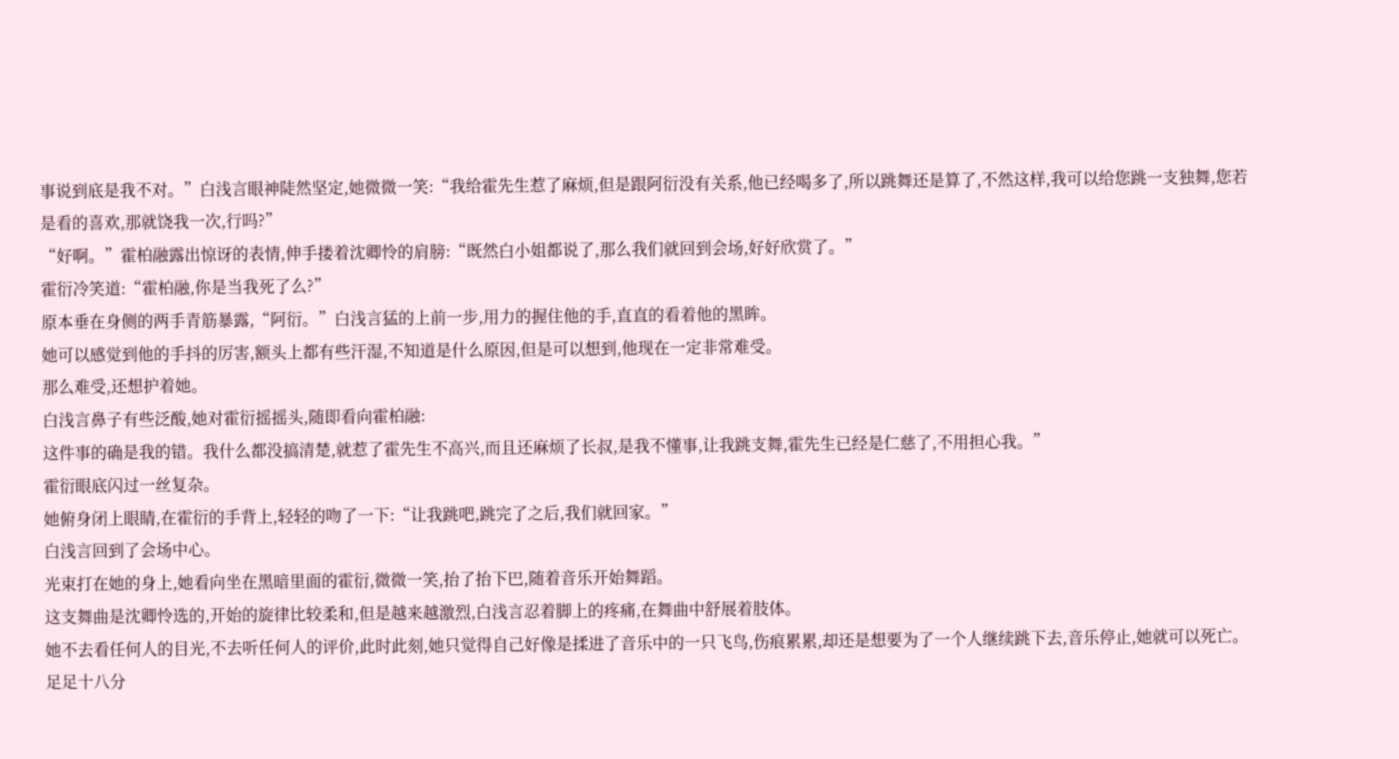事说到底是我不对。”白浅言眼神陡然坚定,她微微一笑:“我给霍先生惹了麻烦,但是跟阿衍没有关系,他已经喝多了,所以跳舞还是算了,不然这样,我可以给您跳一支独舞,您若是看的喜欢,那就饶我一次,行吗?”
“好啊。”霍柏融露出惊讶的表情,伸手搂着沈卿怜的肩膀:“既然白小姐都说了,那么我们就回到会场,好好欣赏了。”
霍衍冷笑道:“霍柏融,你是当我死了么?”
原本垂在身侧的两手青筋暴露,“阿衍。”白浅言猛的上前一步,用力的握住他的手,直直的看着他的黑眸。
她可以感觉到他的手抖的厉害,额头上都有些汗湿,不知道是什么原因,但是可以想到,他现在一定非常难受。
那么难受,还想护着她。
白浅言鼻子有些泛酸,她对霍衍摇摇头,随即看向霍柏融:
这件事的确是我的错。我什么都没搞清楚,就惹了霍先生不高兴,而且还麻烦了长叔,是我不懂事,让我跳支舞,霍先生已经是仁慈了,不用担心我。”
霍衍眼底闪过一丝复杂。
她俯身闭上眼睛,在霍衍的手背上,轻轻的吻了一下:“让我跳吧,跳完了之后,我们就回家。”
白浅言回到了会场中心。
光束打在她的身上,她看向坐在黑暗里面的霍衍,微微一笑,抬了抬下巴,随着音乐开始舞蹈。
这支舞曲是沈卿怜选的,开始的旋律比较柔和,但是越来越激烈,白浅言忍着脚上的疼痛,在舞曲中舒展着肢体。
她不去看任何人的目光,不去听任何人的评价,此时此刻,她只觉得自己好像是揉进了音乐中的一只飞鸟,伤痕累累,却还是想要为了一个人继续跳下去,音乐停止,她就可以死亡。
足足十八分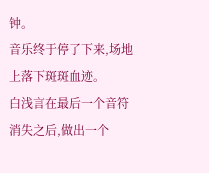钟。
音乐终于停了下来,场地上落下斑斑血迹。
白浅言在最后一个音符消失之后,做出一个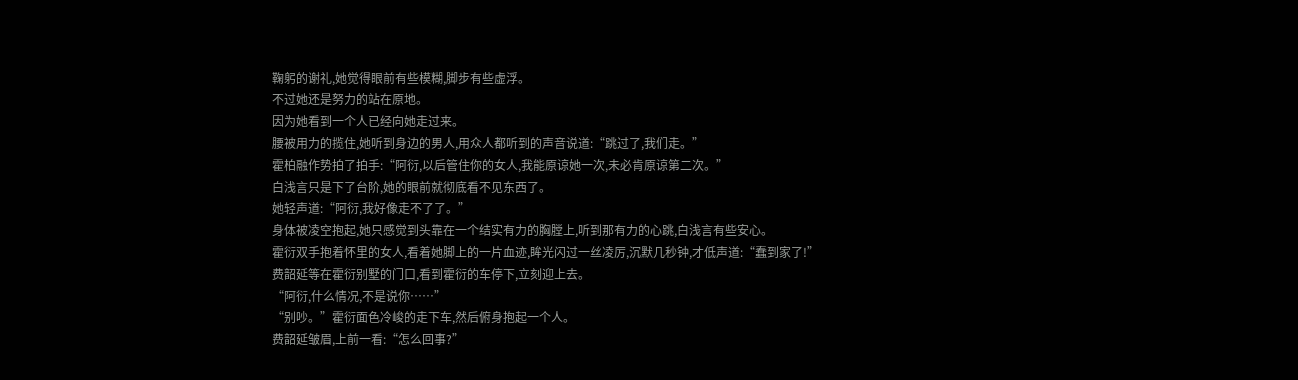鞠躬的谢礼,她觉得眼前有些模糊,脚步有些虚浮。
不过她还是努力的站在原地。
因为她看到一个人已经向她走过来。
腰被用力的揽住,她听到身边的男人,用众人都听到的声音说道:“跳过了,我们走。”
霍柏融作势拍了拍手:“阿衍,以后管住你的女人,我能原谅她一次,未必肯原谅第二次。”
白浅言只是下了台阶,她的眼前就彻底看不见东西了。
她轻声道:“阿衍,我好像走不了了。”
身体被凌空抱起,她只感觉到头靠在一个结实有力的胸膛上,听到那有力的心跳,白浅言有些安心。
霍衍双手抱着怀里的女人,看着她脚上的一片血迹,眸光闪过一丝凌厉,沉默几秒钟,才低声道:“蠢到家了!”
费韶延等在霍衍别墅的门口,看到霍衍的车停下,立刻迎上去。
“阿衍,什么情况,不是说你……”
“别吵。”霍衍面色冷峻的走下车,然后俯身抱起一个人。
费韶延皱眉,上前一看:“怎么回事?”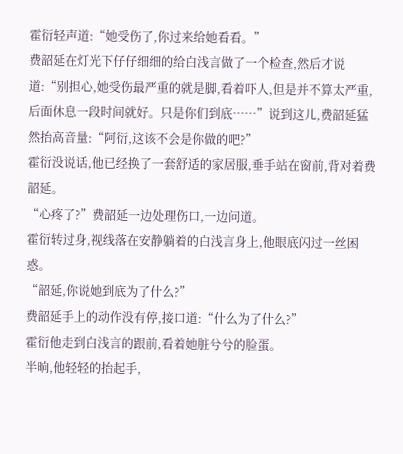霍衍轻声道:“她受伤了,你过来给她看看。”
费韶延在灯光下仔仔细细的给白浅言做了一个检查,然后才说道:“别担心,她受伤最严重的就是脚,看着吓人,但是并不算太严重,后面休息一段时间就好。只是你们到底……”说到这儿,费韶延猛然抬高音量:“阿衍,这该不会是你做的吧?”
霍衍没说话,他已经换了一套舒适的家居服,垂手站在窗前,背对着费韶延。
“心疼了?”费韶延一边处理伤口,一边问道。
霍衍转过身,视线落在安静躺着的白浅言身上,他眼底闪过一丝困惑。
“韶延,你说她到底为了什么?”
费韶延手上的动作没有停,接口道:“什么为了什么?”
霍衍他走到白浅言的跟前,看着她脏兮兮的脸蛋。
半晌,他轻轻的抬起手,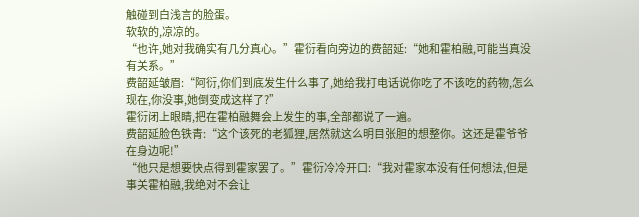触碰到白浅言的脸蛋。
软软的,凉凉的。
“也许,她对我确实有几分真心。”霍衍看向旁边的费韶延:“她和霍柏融,可能当真没有关系。”
费韶延皱眉:“阿衍,你们到底发生什么事了,她给我打电话说你吃了不该吃的药物,怎么现在,你没事,她倒变成这样了?”
霍衍闭上眼睛,把在霍柏融舞会上发生的事,全部都说了一遍。
费韶延脸色铁青:“这个该死的老狐狸,居然就这么明目张胆的想整你。这还是霍爷爷在身边呢!”
“他只是想要快点得到霍家罢了。”霍衍冷冷开口:“我对霍家本没有任何想法,但是事关霍柏融,我绝对不会让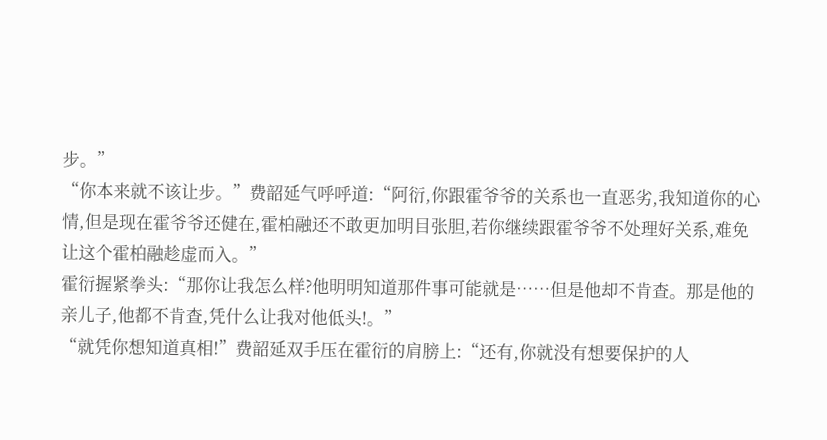步。”
“你本来就不该让步。”费韶延气呼呼道:“阿衍,你跟霍爷爷的关系也一直恶劣,我知道你的心情,但是现在霍爷爷还健在,霍柏融还不敢更加明目张胆,若你继续跟霍爷爷不处理好关系,难免让这个霍柏融趁虚而入。”
霍衍握紧拳头:“那你让我怎么样?他明明知道那件事可能就是……但是他却不肯查。那是他的亲儿子,他都不肯查,凭什么让我对他低头!。”
“就凭你想知道真相!”费韶延双手压在霍衍的肩膀上:“还有,你就没有想要保护的人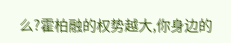么?霍柏融的权势越大,你身边的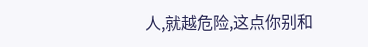人,就越危险,这点你别和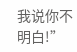我说你不明白!”